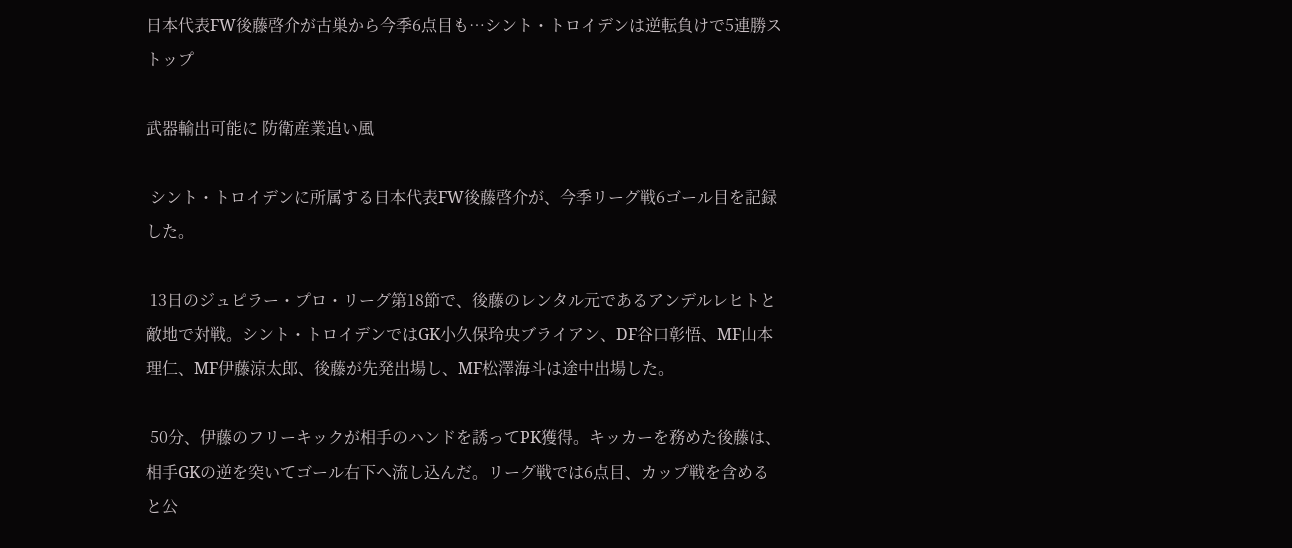日本代表FW後藤啓介が古巣から今季6点目も…シント・トロイデンは逆転負けで5連勝ストップ

武器輸出可能に 防衛産業追い風

 シント・トロイデンに所属する日本代表FW後藤啓介が、今季リーグ戦6ゴール目を記録した。

 13日のジュピラー・プロ・リーグ第18節で、後藤のレンタル元であるアンデルレヒトと敵地で対戦。シント・トロイデンではGK小久保玲央ブライアン、DF谷口彰悟、MF山本理仁、MF伊藤涼太郎、後藤が先発出場し、MF松澤海斗は途中出場した。

 50分、伊藤のフリーキックが相手のハンドを誘ってPK獲得。キッカーを務めた後藤は、相手GKの逆を突いてゴール右下へ流し込んだ。リーグ戦では6点目、カップ戦を含めると公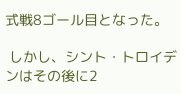式戦8ゴール目となった。

 しかし、シント・トロイデンはその後に2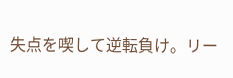失点を喫して逆転負け。リー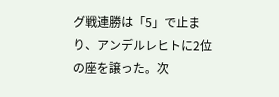グ戦連勝は「5」で止まり、アンデルレヒトに2位の座を譲った。次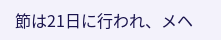節は21日に行われ、メヘ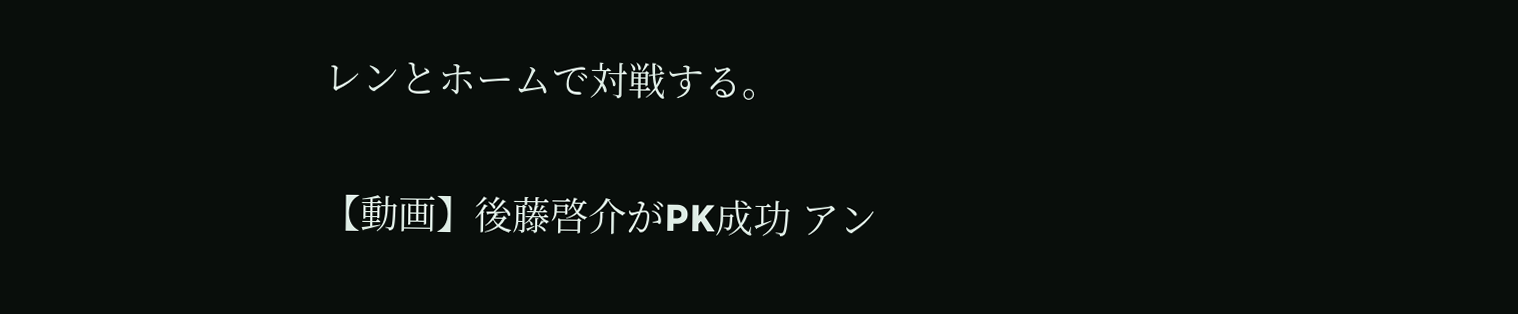レンとホームで対戦する。

【動画】後藤啓介がPK成功 アン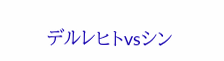デルレヒトvsシン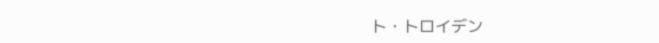ト・トロイデン